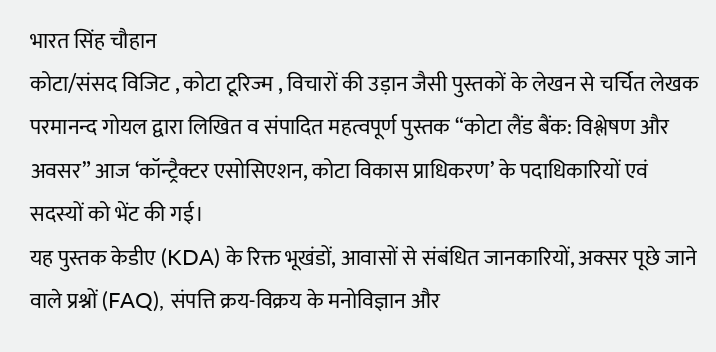भारत सिंह चौहान
कोटा/संसद विजिट , कोटा टूरिज्म , विचारों की उड़ान जैसी पुस्तकों के लेखन से चर्चित लेखक परमानन्द गोयल द्वारा लिखित व संपादित महत्वपूर्ण पुस्तक “कोटा लैंड बैंक: विश्लेषण और अवसर” आज ‘कॉन्ट्रैक्टर एसोसिएशन, कोटा विकास प्राधिकरण’ के पदाधिकारियों एवं सदस्यों को भेंट की गई।
यह पुस्तक केडीए (KDA) के रिक्त भूखंडों, आवासों से संबंधित जानकारियों, अक्सर पूछे जाने वाले प्रश्नों (FAQ), संपत्ति क्रय-विक्रय के मनोविज्ञान और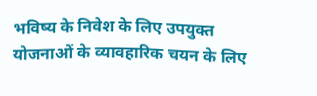भविष्य के निवेश के लिए उपयुक्त योजनाओं के व्यावहारिक चयन के लिए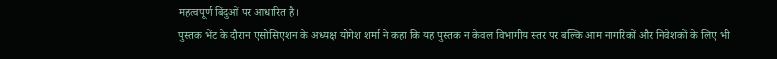महत्वपूर्ण बिंदुओं पर आधारित है।
पुस्तक भेंट के दौरान एसोसिएशन के अध्यक्ष योगेश शर्मा ने कहा कि यह पुस्तक न केवल विभागीय स्तर पर बल्कि आम नागरिकों और निवेशकों के लिए भी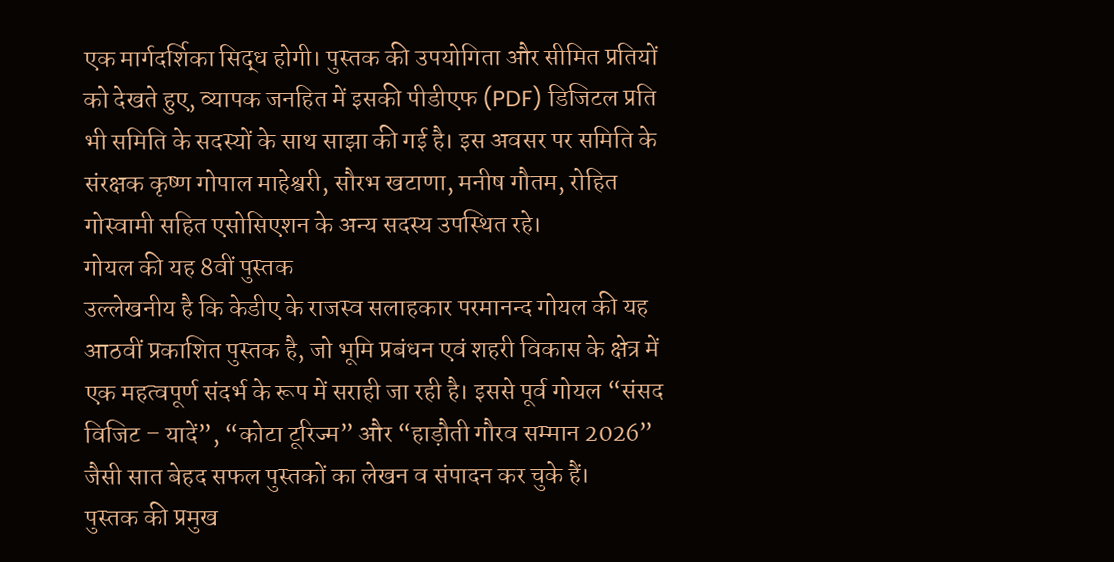एक मार्गदर्शिका सिद्ध होगी। पुस्तक की उपयोगिता और सीमित प्रतियों को देखते हुए, व्यापक जनहित में इसकी पीडीएफ (PDF) डिजिटल प्रति भी समिति के सदस्यों के साथ साझा की गई है। इस अवसर पर समिति के संरक्षक कृष्ण गोपाल माहेश्वरी, सौरभ खटाणा, मनीष गौतम, रोहित गोस्वामी सहित एसोसिएशन के अन्य सदस्य उपस्थित रहे।
गोयल की यह 8वीं पुस्तक
उल्लेखनीय है कि केडीए के राजस्व सलाहकार परमानन्द गोयल की यह आठवीं प्रकाशित पुस्तक है, जो भूमि प्रबंधन एवं शहरी विकास के क्षेत्र में एक महत्वपूर्ण संदर्भ के रूप में सराही जा रही है। इससे पूर्व गोयल “संसद विजिट – यादें”, “कोटा टूरिज्म” और “हाड़ौती गौरव सम्मान 2026” जैसी सात बेहद सफल पुस्तकों का लेखन व संपादन कर चुके हैं।
पुस्तक की प्रमुख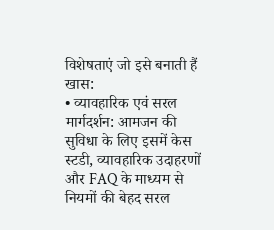विशेषताएं जो इसे बनाती हैं खास:
• व्यावहारिक एवं सरल मार्गदर्शन: आमजन की सुविधा के लिए इसमें केस स्टडी, व्यावहारिक उदाहरणों और FAQ के माध्यम से नियमों की बेहद सरल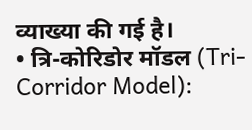व्याख्या की गई है।
• त्रि-कोरिडोर मॉडल (Tri-Corridor Model):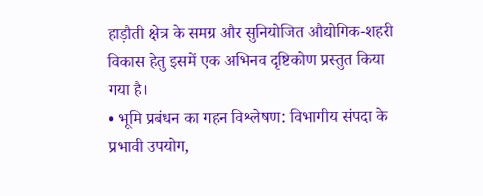हाड़ौती क्षेत्र के समग्र और सुनियोजित औद्योगिक-शहरी विकास हेतु इसमें एक अभिनव दृष्टिकोण प्रस्तुत किया गया है।
• भूमि प्रबंधन का गहन विश्लेषण: विभागीय संपदा के प्रभावी उपयोग,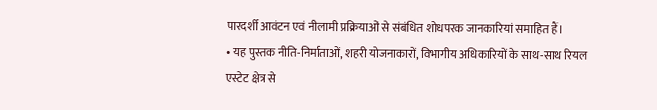पारदर्शी आवंटन एवं नीलामी प्रक्रियाओं से संबंधित शोधपरक जानकारियां समाहित हैं।
• यह पुस्तक नीति-निर्माताओं, शहरी योजनाकारों, विभागीय अधिकारियों के साथ-साथ रियल एस्टेट क्षेत्र से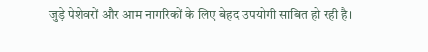जुड़े पेशेवरों और आम नागरिकों के लिए बेहद उपयोगी साबित हो रही है।